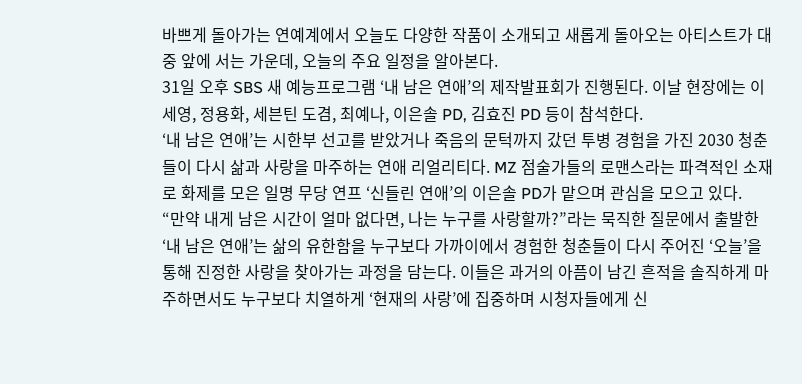바쁘게 돌아가는 연예계에서 오늘도 다양한 작품이 소개되고 새롭게 돌아오는 아티스트가 대중 앞에 서는 가운데, 오늘의 주요 일정을 알아본다.
31일 오후 SBS 새 예능프로그램 ‘내 남은 연애’의 제작발표회가 진행된다. 이날 현장에는 이세영, 정용화, 세븐틴 도겸, 최예나, 이은솔 PD, 김효진 PD 등이 참석한다.
‘내 남은 연애’는 시한부 선고를 받았거나 죽음의 문턱까지 갔던 투병 경험을 가진 2030 청춘들이 다시 삶과 사랑을 마주하는 연애 리얼리티다. MZ 점술가들의 로맨스라는 파격적인 소재로 화제를 모은 일명 무당 연프 ‘신들린 연애’의 이은솔 PD가 맡으며 관심을 모으고 있다.
“만약 내게 남은 시간이 얼마 없다면, 나는 누구를 사랑할까?”라는 묵직한 질문에서 출발한 ‘내 남은 연애’는 삶의 유한함을 누구보다 가까이에서 경험한 청춘들이 다시 주어진 ‘오늘’을 통해 진정한 사랑을 찾아가는 과정을 담는다. 이들은 과거의 아픔이 남긴 흔적을 솔직하게 마주하면서도 누구보다 치열하게 ‘현재의 사랑’에 집중하며 시청자들에게 신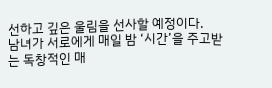선하고 깊은 울림을 선사할 예정이다.
남녀가 서로에게 매일 밤 ‘시간’을 주고받는 독창적인 매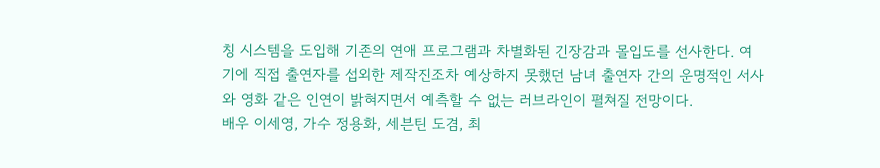칭 시스템을 도입해 기존의 연애 프로그램과 차별화된 긴장감과 몰입도를 선사한다. 여기에 직접 출연자를 섭외한 제작진조차 예상하지 못했던 남녀 출연자 간의 운명적인 서사와 영화 같은 인연이 밝혀지면서 예측할 수 없는 러브라인이 펼쳐질 전망이다.
배우 이세영, 가수 정용화, 세븐틴 도겸, 최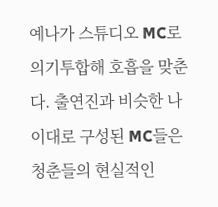예나가 스튜디오 MC로 의기투합해 호흡을 맞춘다. 출연진과 비슷한 나이대로 구성된 MC들은 청춘들의 현실적인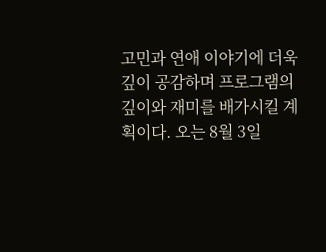고민과 연애 이야기에 더욱 깊이 공감하며 프로그램의 깊이와 재미를 배가시킬 계획이다. 오는 8월 3일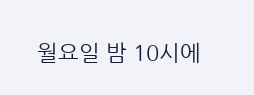월요일 밤 10시에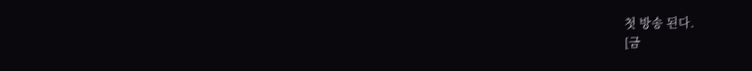첫 방송 된다.
[금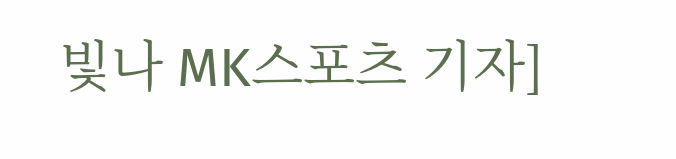빛나 MK스포츠 기자]